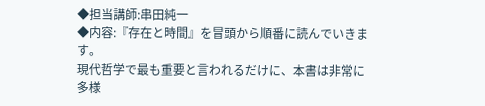◆担当講師:串田純一
◆内容:『存在と時間』を冒頭から順番に読んでいきます。
現代哲学で最も重要と言われるだけに、本書は非常に多様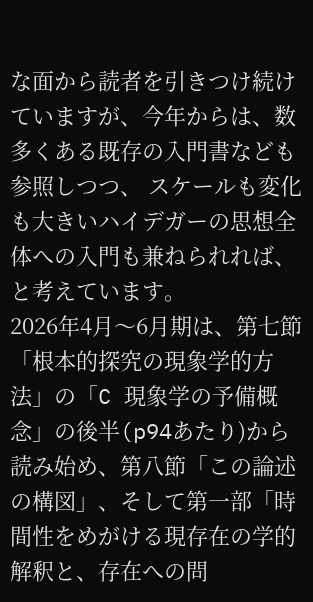な面から読者を引きつけ続けていますが、今年からは、数多くある既存の入門書なども参照しつつ、 スケールも変化も大きいハイデガーの思想全体への入門も兼ねられれば、と考えています。
2026年4月〜6月期は、第七節「根本的探究の現象学的方法」の「C 現象学の予備概念」の後半(p94あたり)から読み始め、第八節「この論述の構図」、そして第一部「時間性をめがける現存在の学的解釈と、存在への問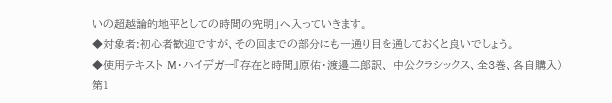いの超越論的地平としての時間の究明」へ入っていきます。
◆対象者:初心者歓迎ですが、その回までの部分にも一通り目を通しておくと良いでしょう。
◆使用テキスト M・ハイデガー『存在と時間』原佑・渡邉二郎訳、 中公クラシックス、全3巻、各自購入)
第1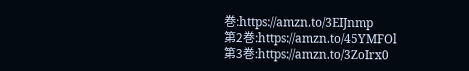巻:https://amzn.to/3EIJnmp
第2巻:https://amzn.to/45YMFOl
第3巻:https://amzn.to/3ZoIrx0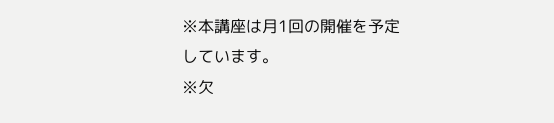※本講座は月1回の開催を予定しています。
※欠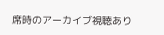席時のアーカイブ視聴あり